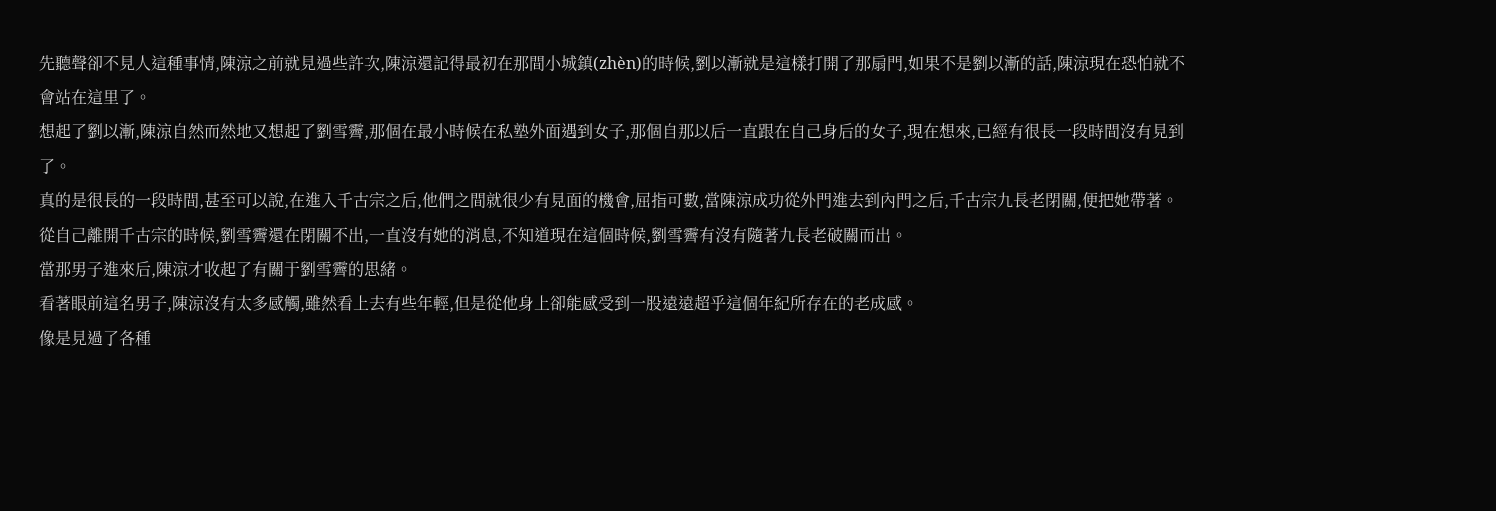先聽聲卻不見人這種事情,陳涼之前就見過些許次,陳涼還記得最初在那間小城鎮(zhèn)的時候,劉以漸就是這樣打開了那扇門,如果不是劉以漸的話,陳涼現在恐怕就不會站在這里了。
想起了劉以漸,陳涼自然而然地又想起了劉雪霽,那個在最小時候在私塾外面遇到女子,那個自那以后一直跟在自己身后的女子,現在想來,已經有很長一段時間沒有見到了。
真的是很長的一段時間,甚至可以說,在進入千古宗之后,他們之間就很少有見面的機會,屈指可數,當陳涼成功從外門進去到內門之后,千古宗九長老閉關,便把她帶著。
從自己離開千古宗的時候,劉雪霽還在閉關不出,一直沒有她的消息,不知道現在這個時候,劉雪霽有沒有隨著九長老破關而出。
當那男子進來后,陳涼才收起了有關于劉雪霽的思緒。
看著眼前這名男子,陳涼沒有太多感觸,雖然看上去有些年輕,但是從他身上卻能感受到一股遠遠超乎這個年紀所存在的老成感。
像是見過了各種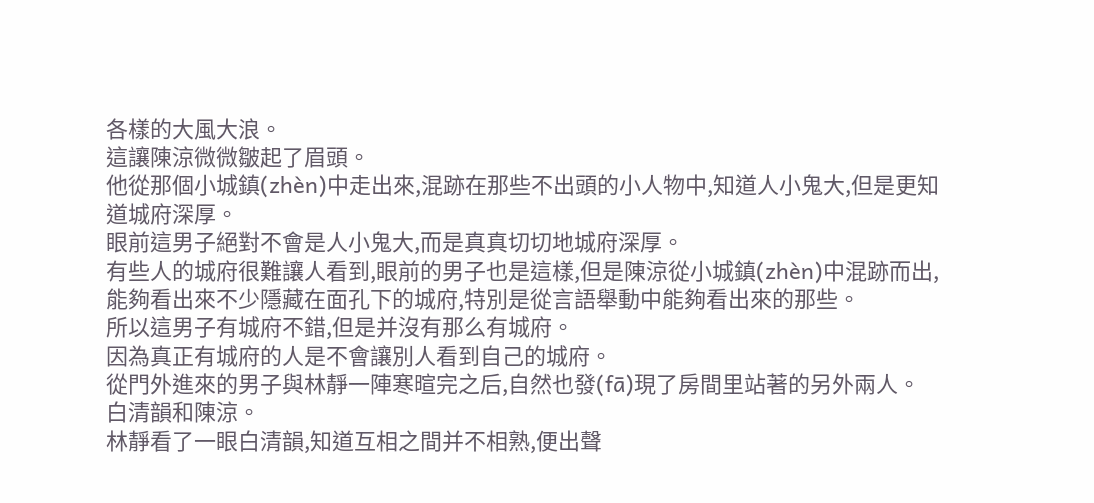各樣的大風大浪。
這讓陳涼微微皺起了眉頭。
他從那個小城鎮(zhèn)中走出來,混跡在那些不出頭的小人物中,知道人小鬼大,但是更知道城府深厚。
眼前這男子絕對不會是人小鬼大,而是真真切切地城府深厚。
有些人的城府很難讓人看到,眼前的男子也是這樣,但是陳涼從小城鎮(zhèn)中混跡而出,能夠看出來不少隱藏在面孔下的城府,特別是從言語舉動中能夠看出來的那些。
所以這男子有城府不錯,但是并沒有那么有城府。
因為真正有城府的人是不會讓別人看到自己的城府。
從門外進來的男子與林靜一陣寒暄完之后,自然也發(fā)現了房間里站著的另外兩人。
白清韻和陳涼。
林靜看了一眼白清韻,知道互相之間并不相熟,便出聲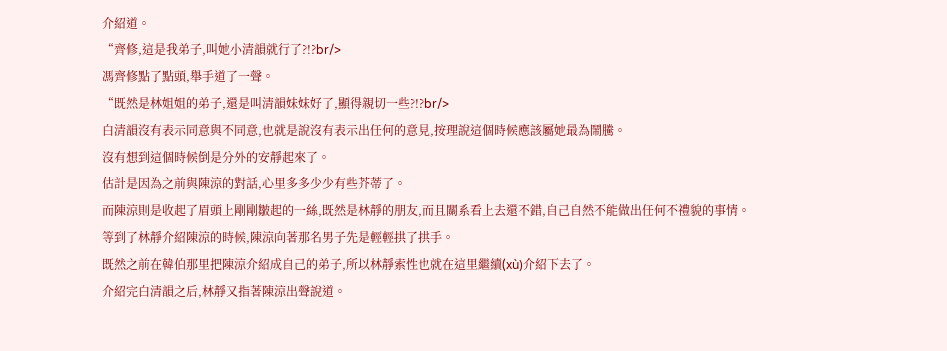介紹道。
“齊修,這是我弟子,叫她小清韻就行了?!?br/>
馮齊修點了點頭,舉手道了一聲。
“既然是林姐姐的弟子,還是叫清韻妹妹好了,顯得親切一些?!?br/>
白清韻沒有表示同意與不同意,也就是說沒有表示出任何的意見,按理說這個時候應該屬她最為鬧騰。
沒有想到這個時候倒是分外的安靜起來了。
估計是因為之前與陳涼的對話,心里多多少少有些芥蒂了。
而陳涼則是收起了眉頭上剛剛皺起的一絲,既然是林靜的朋友,而且關系看上去還不錯,自己自然不能做出任何不禮貌的事情。
等到了林靜介紹陳涼的時候,陳涼向著那名男子先是輕輕拱了拱手。
既然之前在韓伯那里把陳涼介紹成自己的弟子,所以林靜索性也就在這里繼續(xù)介紹下去了。
介紹完白清韻之后,林靜又指著陳涼出聲說道。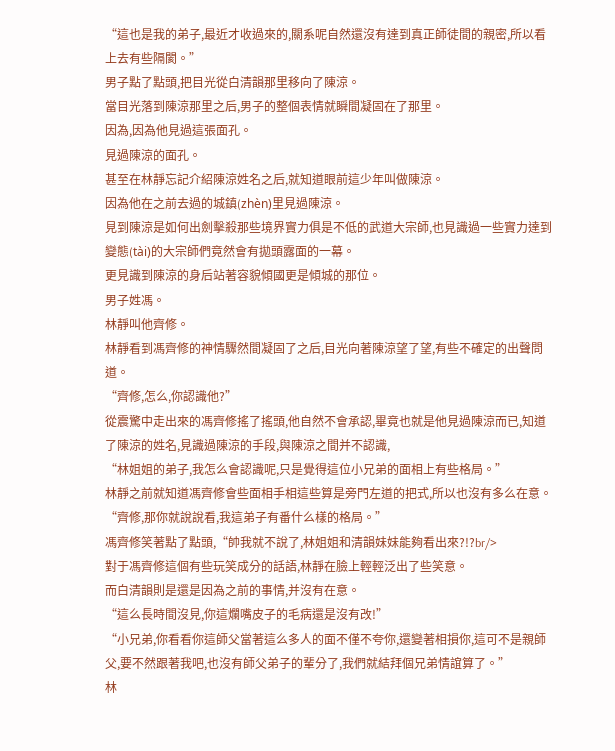“這也是我的弟子,最近才收過來的,關系呢自然還沒有達到真正師徒間的親密,所以看上去有些隔閡。”
男子點了點頭,把目光從白清韻那里移向了陳涼。
當目光落到陳涼那里之后,男子的整個表情就瞬間凝固在了那里。
因為,因為他見過這張面孔。
見過陳涼的面孔。
甚至在林靜忘記介紹陳涼姓名之后,就知道眼前這少年叫做陳涼。
因為他在之前去過的城鎮(zhèn)里見過陳涼。
見到陳涼是如何出劍擊殺那些境界實力俱是不低的武道大宗師,也見識過一些實力達到變態(tài)的大宗師們竟然會有拋頭露面的一幕。
更見識到陳涼的身后站著容貌傾國更是傾城的那位。
男子姓馮。
林靜叫他齊修。
林靜看到馮齊修的神情驟然間凝固了之后,目光向著陳涼望了望,有些不確定的出聲問道。
“齊修,怎么,你認識他?”
從震驚中走出來的馮齊修搖了搖頭,他自然不會承認,畢竟也就是他見過陳涼而已,知道了陳涼的姓名,見識過陳涼的手段,與陳涼之間并不認識,
“林姐姐的弟子,我怎么會認識呢,只是覺得這位小兄弟的面相上有些格局。”
林靜之前就知道馮齊修會些面相手相這些算是旁門左道的把式,所以也沒有多么在意。
“齊修,那你就說說看,我這弟子有番什么樣的格局。”
馮齊修笑著點了點頭,“帥我就不說了,林姐姐和清韻妹妹能夠看出來?!?br/>
對于馮齊修這個有些玩笑成分的話語,林靜在臉上輕輕泛出了些笑意。
而白清韻則是還是因為之前的事情,并沒有在意。
“這么長時間沒見,你這爛嘴皮子的毛病還是沒有改!”
“小兄弟,你看看你這師父當著這么多人的面不僅不夸你,還變著相損你,這可不是親師父,要不然跟著我吧,也沒有師父弟子的輩分了,我們就結拜個兄弟情誼算了。”
林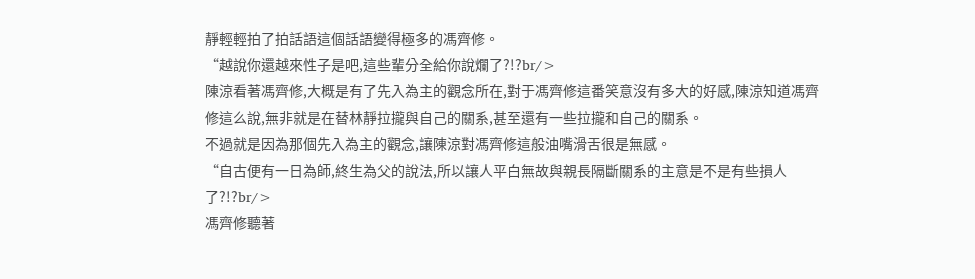靜輕輕拍了拍話語這個話語變得極多的馮齊修。
“越說你還越來性子是吧,這些輩分全給你說爛了?!?br/>
陳涼看著馮齊修,大概是有了先入為主的觀念所在,對于馮齊修這番笑意沒有多大的好感,陳涼知道馮齊修這么說,無非就是在替林靜拉攏與自己的關系,甚至還有一些拉攏和自己的關系。
不過就是因為那個先入為主的觀念,讓陳涼對馮齊修這般油嘴滑舌很是無感。
“自古便有一日為師,終生為父的說法,所以讓人平白無故與親長隔斷關系的主意是不是有些損人了?!?br/>
馮齊修聽著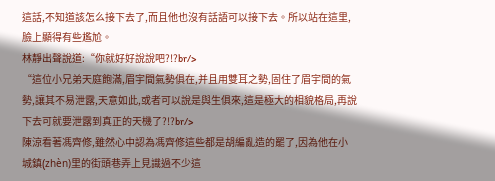這話,不知道該怎么接下去了,而且他也沒有話語可以接下去。所以站在這里,臉上顯得有些尷尬。
林靜出聲說道:“你就好好說說吧?!?br/>
“這位小兄弟天庭飽滿,眉宇間氣勢俱在,并且用雙耳之勢,固住了眉宇間的氣勢,讓其不易泄露,天意如此,或者可以說是與生俱來,這是極大的相貌格局,再說下去可就要泄露到真正的天機了?!?br/>
陳涼看著馮齊修,雖然心中認為馮齊修這些都是胡編亂造的罷了,因為他在小城鎮(zhèn)里的街頭巷弄上見識過不少這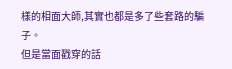樣的相面大師,其實也都是多了些套路的騙子。
但是當面戳穿的話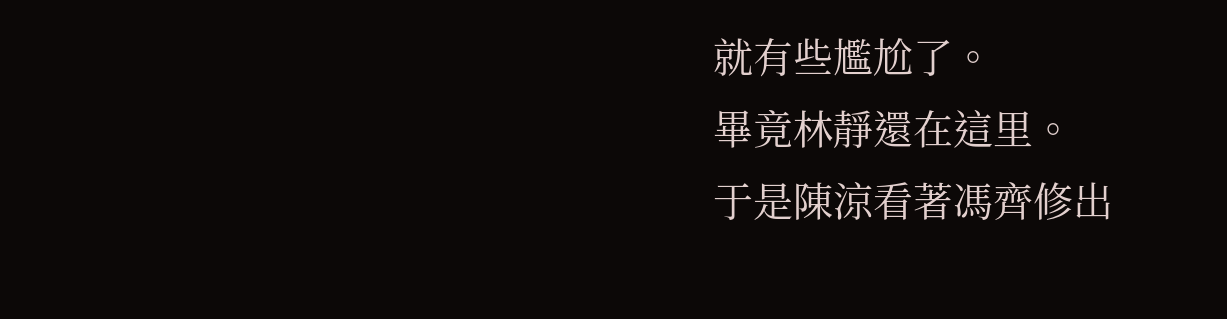就有些尷尬了。
畢竟林靜還在這里。
于是陳涼看著馮齊修出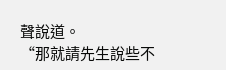聲說道。
“那就請先生說些不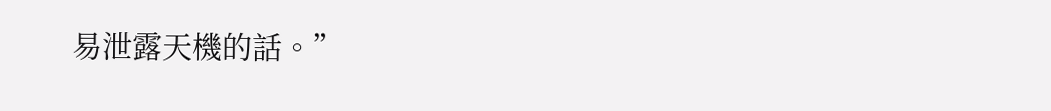易泄露天機的話。”